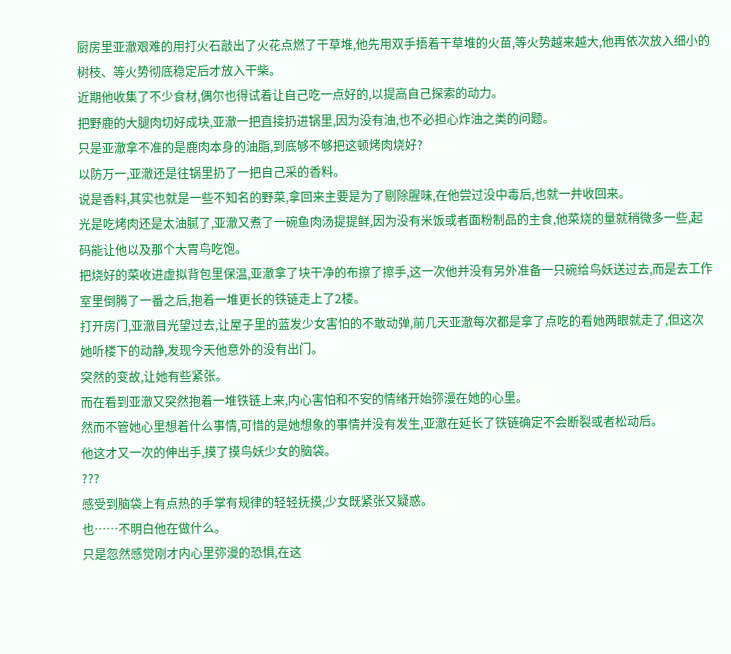厨房里亚澈艰难的用打火石敲出了火花点燃了干草堆,他先用双手捂着干草堆的火苗,等火势越来越大,他再依次放入细小的树枝、等火势彻底稳定后才放入干柴。
近期他收集了不少食材,偶尔也得试着让自己吃一点好的,以提高自己探索的动力。
把野鹿的大腿肉切好成块,亚澈一把直接扔进锅里,因为没有油,也不必担心炸油之类的问题。
只是亚澈拿不准的是鹿肉本身的油脂,到底够不够把这顿烤肉烧好?
以防万一,亚澈还是往锅里扔了一把自己采的香料。
说是香料,其实也就是一些不知名的野菜,拿回来主要是为了剔除腥味,在他尝过没中毒后,也就一并收回来。
光是吃烤肉还是太油腻了,亚澈又煮了一碗鱼肉汤提提鲜,因为没有米饭或者面粉制品的主食,他菜烧的量就稍微多一些,起码能让他以及那个大胃鸟吃饱。
把烧好的菜收进虚拟背包里保温,亚澈拿了块干净的布擦了擦手,这一次他并没有另外准备一只碗给鸟妖送过去,而是去工作室里倒腾了一番之后,抱着一堆更长的铁链走上了2楼。
打开房门,亚澈目光望过去,让屋子里的蓝发少女害怕的不敢动弹,前几天亚澈每次都是拿了点吃的看她两眼就走了,但这次她听楼下的动静,发现今天他意外的没有出门。
突然的变故,让她有些紧张。
而在看到亚澈又突然抱着一堆铁链上来,内心害怕和不安的情绪开始弥漫在她的心里。
然而不管她心里想着什么事情,可惜的是她想象的事情并没有发生,亚澈在延长了铁链确定不会断裂或者松动后。
他这才又一次的伸出手,摸了摸鸟妖少女的脑袋。
???
感受到脑袋上有点热的手掌有规律的轻轻抚摸,少女既紧张又疑惑。
也……不明白他在做什么。
只是忽然感觉刚才内心里弥漫的恐惧,在这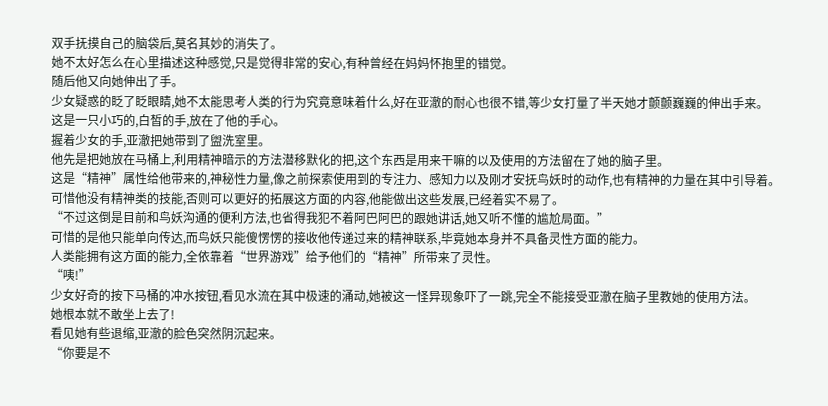双手抚摸自己的脑袋后,莫名其妙的消失了。
她不太好怎么在心里描述这种感觉,只是觉得非常的安心,有种曾经在妈妈怀抱里的错觉。
随后他又向她伸出了手。
少女疑惑的眨了眨眼睛,她不太能思考人类的行为究竟意味着什么,好在亚澈的耐心也很不错,等少女打量了半天她才颤颤巍巍的伸出手来。
这是一只小巧的,白皙的手,放在了他的手心。
握着少女的手,亚澈把她带到了盥洗室里。
他先是把她放在马桶上,利用精神暗示的方法潜移默化的把,这个东西是用来干嘛的以及使用的方法留在了她的脑子里。
这是“精神”属性给他带来的,神秘性力量,像之前探索使用到的专注力、感知力以及刚才安抚鸟妖时的动作,也有精神的力量在其中引导着。
可惜他没有精神类的技能,否则可以更好的拓展这方面的内容,他能做出这些发展,已经着实不易了。
“不过这倒是目前和鸟妖沟通的便利方法,也省得我犯不着阿巴阿巴的跟她讲话,她又听不懂的尴尬局面。”
可惜的是他只能单向传达,而鸟妖只能傻愣愣的接收他传递过来的精神联系,毕竟她本身并不具备灵性方面的能力。
人类能拥有这方面的能力,全依靠着“世界游戏”给予他们的“精神”所带来了灵性。
“咦!”
少女好奇的按下马桶的冲水按钮,看见水流在其中极速的涌动,她被这一怪异现象吓了一跳,完全不能接受亚澈在脑子里教她的使用方法。
她根本就不敢坐上去了!
看见她有些退缩,亚澈的脸色突然阴沉起来。
“你要是不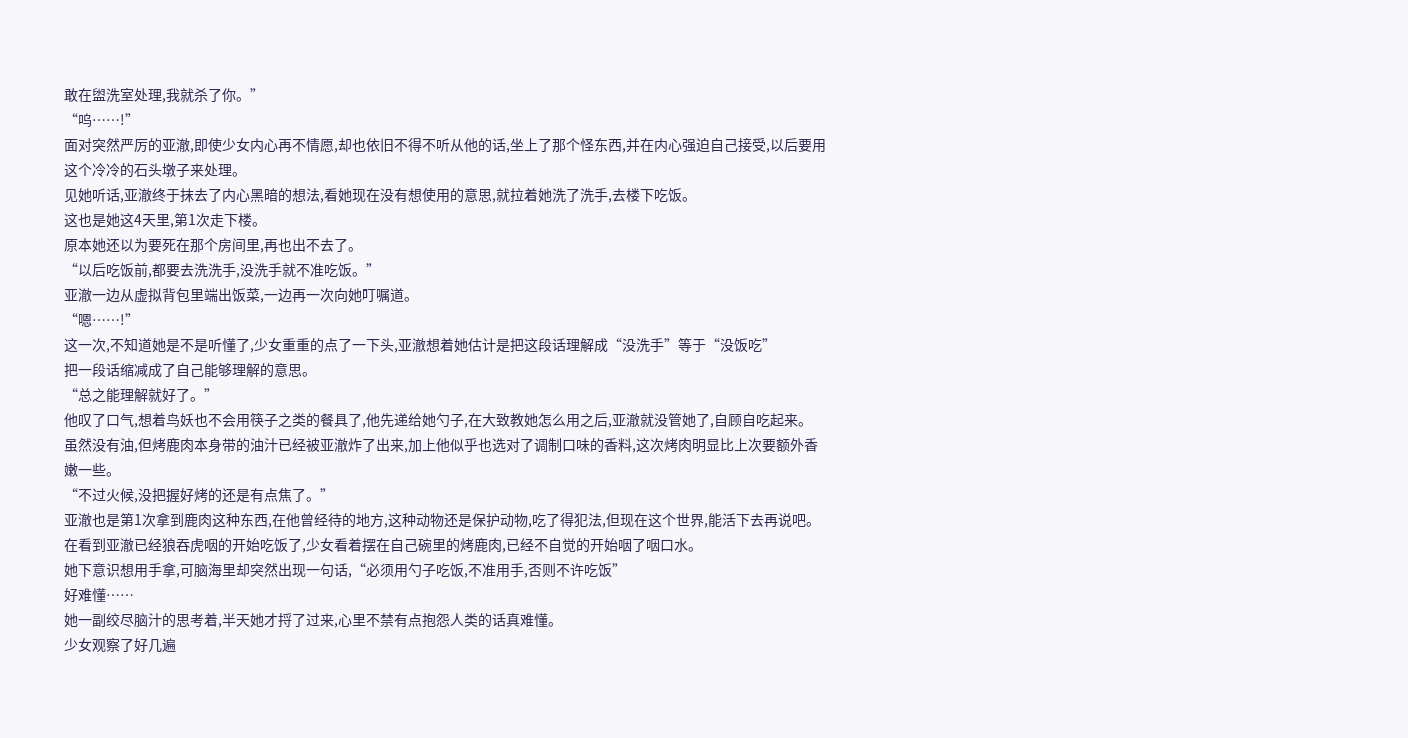敢在盥洗室处理,我就杀了你。”
“呜……!”
面对突然严厉的亚澈,即使少女内心再不情愿,却也依旧不得不听从他的话,坐上了那个怪东西,并在内心强迫自己接受,以后要用这个冷冷的石头墩子来处理。
见她听话,亚澈终于抹去了内心黑暗的想法,看她现在没有想使用的意思,就拉着她洗了洗手,去楼下吃饭。
这也是她这4天里,第1次走下楼。
原本她还以为要死在那个房间里,再也出不去了。
“以后吃饭前,都要去洗洗手,没洗手就不准吃饭。”
亚澈一边从虚拟背包里端出饭菜,一边再一次向她叮嘱道。
“嗯……!”
这一次,不知道她是不是听懂了,少女重重的点了一下头,亚澈想着她估计是把这段话理解成“没洗手”等于“没饭吃”
把一段话缩减成了自己能够理解的意思。
“总之能理解就好了。”
他叹了口气,想着鸟妖也不会用筷子之类的餐具了,他先递给她勺子,在大致教她怎么用之后,亚澈就没管她了,自顾自吃起来。
虽然没有油,但烤鹿肉本身带的油汁已经被亚澈炸了出来,加上他似乎也选对了调制口味的香料,这次烤肉明显比上次要额外香嫩一些。
“不过火候,没把握好烤的还是有点焦了。”
亚澈也是第1次拿到鹿肉这种东西,在他曾经待的地方,这种动物还是保护动物,吃了得犯法,但现在这个世界,能活下去再说吧。
在看到亚澈已经狼吞虎咽的开始吃饭了,少女看着摆在自己碗里的烤鹿肉,已经不自觉的开始咽了咽口水。
她下意识想用手拿,可脑海里却突然出现一句话,“必须用勺子吃饭,不准用手,否则不许吃饭”
好难懂……
她一副绞尽脑汁的思考着,半天她才捋了过来,心里不禁有点抱怨人类的话真难懂。
少女观察了好几遍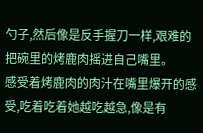勺子,然后像是反手握刀一样,艰难的把碗里的烤鹿肉摇进自己嘴里。
感受着烤鹿肉的肉汁在嘴里爆开的感受,吃着吃着她越吃越急,像是有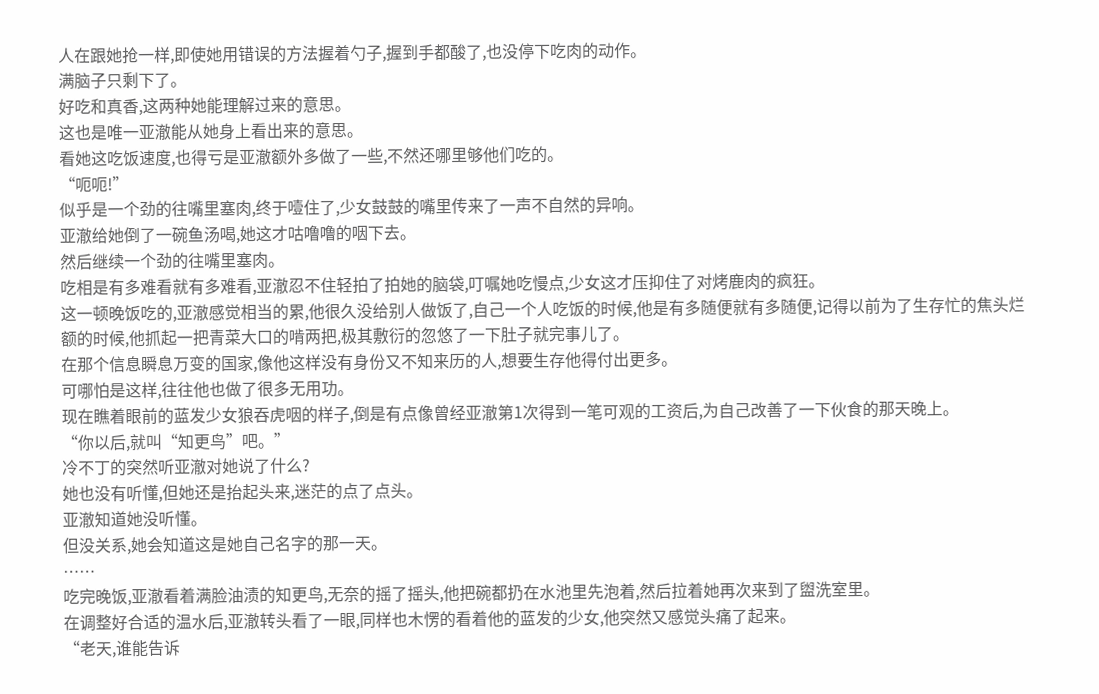人在跟她抢一样,即使她用错误的方法握着勺子,握到手都酸了,也没停下吃肉的动作。
满脑子只剩下了。
好吃和真香,这两种她能理解过来的意思。
这也是唯一亚澈能从她身上看出来的意思。
看她这吃饭速度,也得亏是亚澈额外多做了一些,不然还哪里够他们吃的。
“呃呃!”
似乎是一个劲的往嘴里塞肉,终于噎住了,少女鼓鼓的嘴里传来了一声不自然的异响。
亚澈给她倒了一碗鱼汤喝,她这才咕噜噜的咽下去。
然后继续一个劲的往嘴里塞肉。
吃相是有多难看就有多难看,亚澈忍不住轻拍了拍她的脑袋,叮嘱她吃慢点,少女这才压抑住了对烤鹿肉的疯狂。
这一顿晚饭吃的,亚澈感觉相当的累,他很久没给别人做饭了,自己一个人吃饭的时候,他是有多随便就有多随便,记得以前为了生存忙的焦头烂额的时候,他抓起一把青菜大口的啃两把,极其敷衍的忽悠了一下肚子就完事儿了。
在那个信息瞬息万变的国家,像他这样没有身份又不知来历的人,想要生存他得付出更多。
可哪怕是这样,往往他也做了很多无用功。
现在瞧着眼前的蓝发少女狼吞虎咽的样子,倒是有点像曾经亚澈第1次得到一笔可观的工资后,为自己改善了一下伙食的那天晚上。
“你以后,就叫“知更鸟”吧。”
冷不丁的突然听亚澈对她说了什么?
她也没有听懂,但她还是抬起头来,迷茫的点了点头。
亚澈知道她没听懂。
但没关系,她会知道这是她自己名字的那一天。
……
吃完晚饭,亚澈看着满脸油渍的知更鸟,无奈的摇了摇头,他把碗都扔在水池里先泡着,然后拉着她再次来到了盥洗室里。
在调整好合适的温水后,亚澈转头看了一眼,同样也木愣的看着他的蓝发的少女,他突然又感觉头痛了起来。
“老天,谁能告诉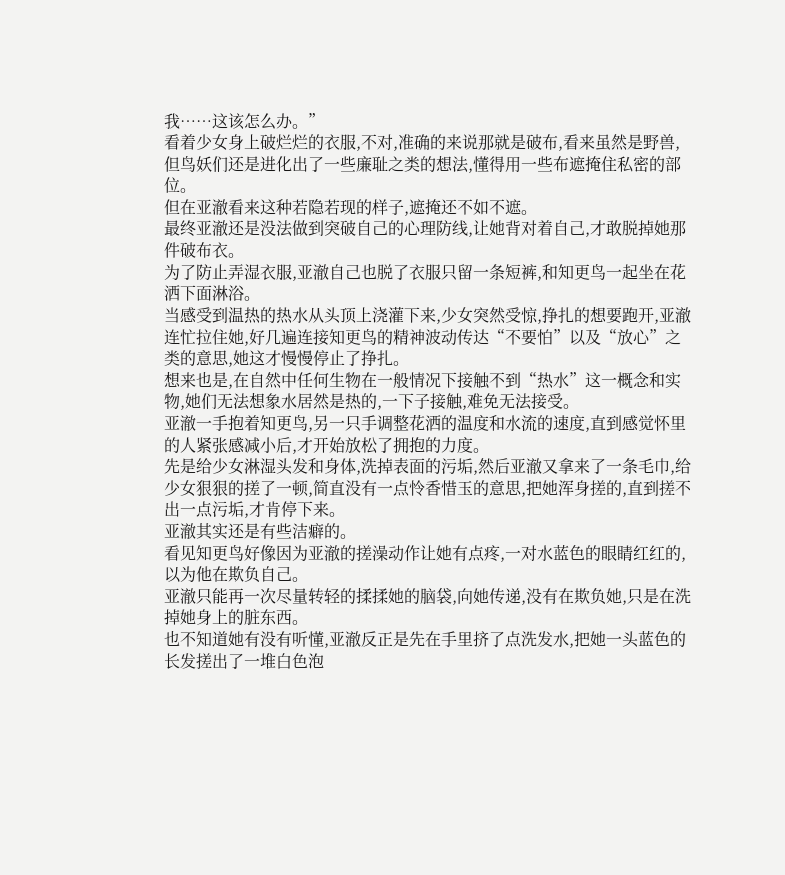我……这该怎么办。”
看着少女身上破烂烂的衣服,不对,准确的来说那就是破布,看来虽然是野兽,但鸟妖们还是进化出了一些廉耻之类的想法,懂得用一些布遮掩住私密的部位。
但在亚澈看来这种若隐若现的样子,遮掩还不如不遮。
最终亚澈还是没法做到突破自己的心理防线,让她背对着自己,才敢脱掉她那件破布衣。
为了防止弄湿衣服,亚澈自己也脱了衣服只留一条短裤,和知更鸟一起坐在花洒下面淋浴。
当感受到温热的热水从头顶上浇灌下来,少女突然受惊,挣扎的想要跑开,亚澈连忙拉住她,好几遍连接知更鸟的精神波动传达“不要怕”以及“放心”之类的意思,她这才慢慢停止了挣扎。
想来也是,在自然中任何生物在一般情况下接触不到“热水”这一概念和实物,她们无法想象水居然是热的,一下子接触,难免无法接受。
亚澈一手抱着知更鸟,另一只手调整花洒的温度和水流的速度,直到感觉怀里的人紧张感减小后,才开始放松了拥抱的力度。
先是给少女淋湿头发和身体,洗掉表面的污垢,然后亚澈又拿来了一条毛巾,给少女狠狠的搓了一顿,简直没有一点怜香惜玉的意思,把她浑身搓的,直到搓不出一点污垢,才肯停下来。
亚澈其实还是有些洁癖的。
看见知更鸟好像因为亚澈的搓澡动作让她有点疼,一对水蓝色的眼睛红红的,以为他在欺负自己。
亚澈只能再一次尽量转轻的揉揉她的脑袋,向她传递,没有在欺负她,只是在洗掉她身上的脏东西。
也不知道她有没有听懂,亚澈反正是先在手里挤了点洗发水,把她一头蓝色的长发搓出了一堆白色泡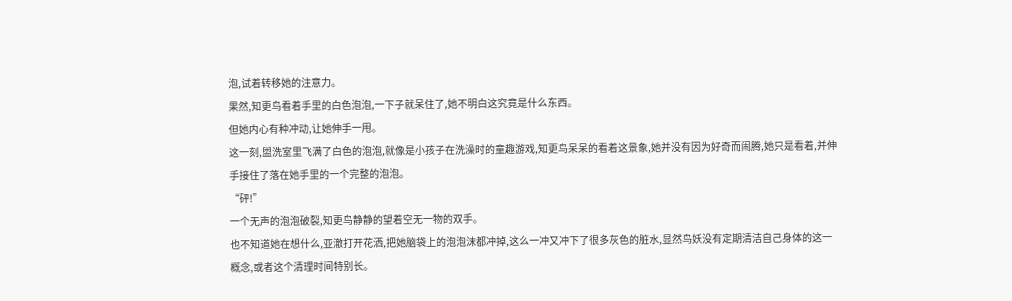泡,试着转移她的注意力。
果然,知更鸟看着手里的白色泡泡,一下子就呆住了,她不明白这究竟是什么东西。
但她内心有种冲动,让她伸手一甩。
这一刻,盥洗室里飞满了白色的泡泡,就像是小孩子在洗澡时的童趣游戏,知更鸟呆呆的看着这景象,她并没有因为好奇而闹腾,她只是看着,并伸手接住了落在她手里的一个完整的泡泡。
“砰!”
一个无声的泡泡破裂,知更鸟静静的望着空无一物的双手。
也不知道她在想什么,亚澈打开花洒,把她脑袋上的泡泡沫都冲掉,这么一冲又冲下了很多灰色的脏水,显然鸟妖没有定期清洁自己身体的这一概念,或者这个清理时间特别长。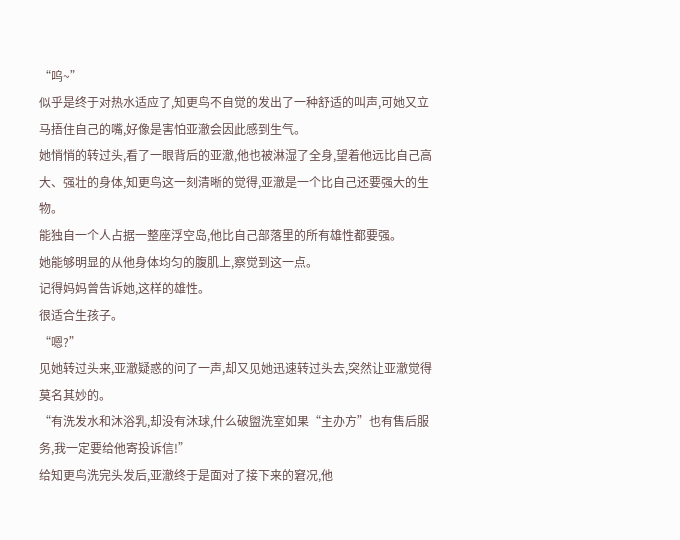“呜~”
似乎是终于对热水适应了,知更鸟不自觉的发出了一种舒适的叫声,可她又立马捂住自己的嘴,好像是害怕亚澈会因此感到生气。
她悄悄的转过头,看了一眼背后的亚澈,他也被淋湿了全身,望着他远比自己高大、强壮的身体,知更鸟这一刻清晰的觉得,亚澈是一个比自己还要强大的生物。
能独自一个人占据一整座浮空岛,他比自己部落里的所有雄性都要强。
她能够明显的从他身体均匀的腹肌上,察觉到这一点。
记得妈妈曾告诉她,这样的雄性。
很适合生孩子。
“嗯?”
见她转过头来,亚澈疑惑的问了一声,却又见她迅速转过头去,突然让亚澈觉得莫名其妙的。
“有洗发水和沐浴乳,却没有沐球,什么破盥洗室如果“主办方”也有售后服务,我一定要给他寄投诉信!”
给知更鸟洗完头发后,亚澈终于是面对了接下来的窘况,他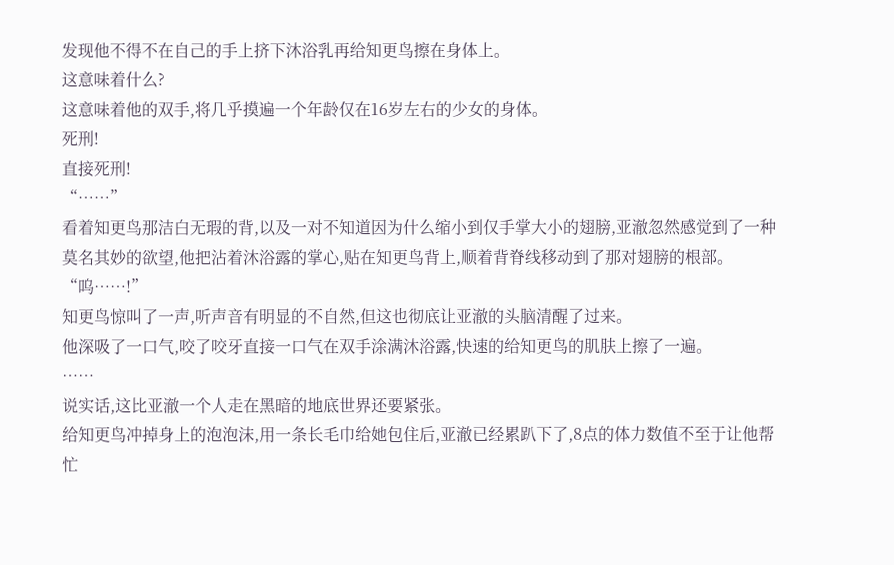发现他不得不在自己的手上挤下沐浴乳再给知更鸟擦在身体上。
这意味着什么?
这意味着他的双手,将几乎摸遍一个年龄仅在16岁左右的少女的身体。
死刑!
直接死刑!
“……”
看着知更鸟那洁白无瑕的背,以及一对不知道因为什么缩小到仅手掌大小的翅膀,亚澈忽然感觉到了一种莫名其妙的欲望,他把沾着沐浴露的掌心,贴在知更鸟背上,顺着背脊线移动到了那对翅膀的根部。
“呜……!”
知更鸟惊叫了一声,听声音有明显的不自然,但这也彻底让亚澈的头脑清醒了过来。
他深吸了一口气,咬了咬牙直接一口气在双手涂满沐浴露,快速的给知更鸟的肌肤上擦了一遍。
……
说实话,这比亚澈一个人走在黑暗的地底世界还要紧张。
给知更鸟冲掉身上的泡泡沫,用一条长毛巾给她包住后,亚澈已经累趴下了,8点的体力数值不至于让他帮忙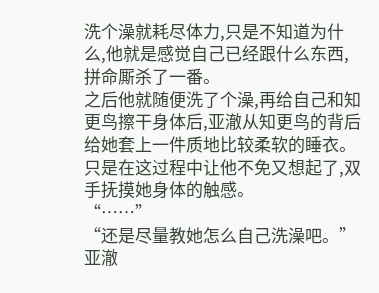洗个澡就耗尽体力,只是不知道为什么,他就是感觉自己已经跟什么东西,拼命厮杀了一番。
之后他就随便洗了个澡,再给自己和知更鸟擦干身体后,亚澈从知更鸟的背后给她套上一件质地比较柔软的睡衣。
只是在这过程中让他不免又想起了,双手抚摸她身体的触感。
“……”
“还是尽量教她怎么自己洗澡吧。”
亚澈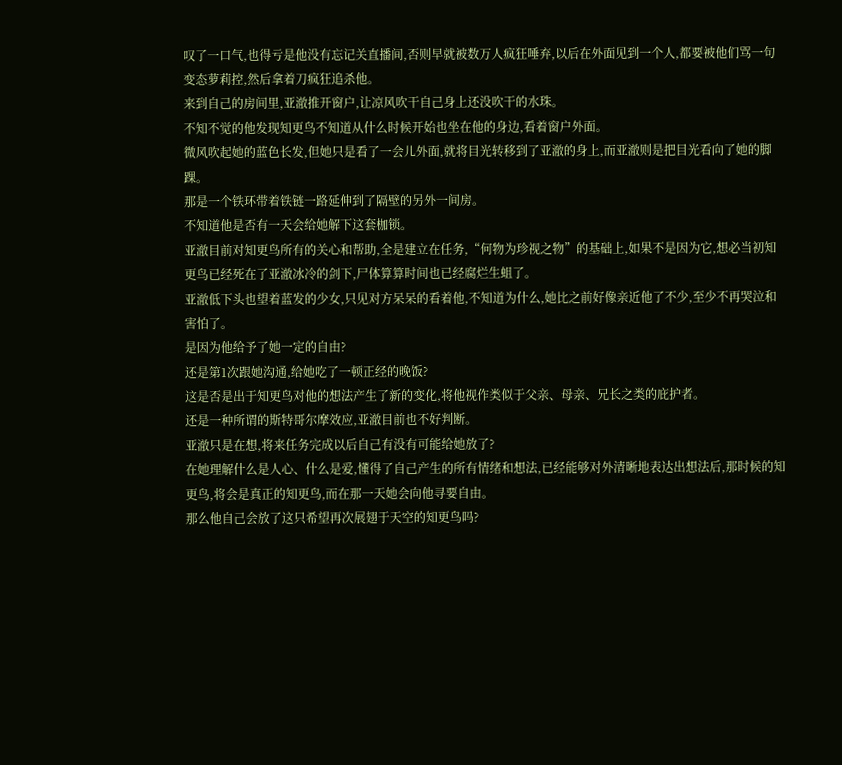叹了一口气,也得亏是他没有忘记关直播间,否则早就被数万人疯狂唾弃,以后在外面见到一个人,都要被他们骂一句变态萝莉控,然后拿着刀疯狂追杀他。
来到自己的房间里,亚澈推开窗户,让凉风吹干自己身上还没吹干的水珠。
不知不觉的他发现知更鸟不知道从什么时候开始也坐在他的身边,看着窗户外面。
微风吹起她的蓝色长发,但她只是看了一会儿外面,就将目光转移到了亚澈的身上,而亚澈则是把目光看向了她的脚踝。
那是一个铁环带着铁链一路延伸到了隔壁的另外一间房。
不知道他是否有一天会给她解下这套枷锁。
亚澈目前对知更鸟所有的关心和帮助,全是建立在任务,“何物为珍视之物”的基础上,如果不是因为它,想必当初知更鸟已经死在了亚澈冰冷的剑下,尸体算算时间也已经腐烂生蛆了。
亚澈低下头也望着蓝发的少女,只见对方呆呆的看着他,不知道为什么,她比之前好像亲近他了不少,至少不再哭泣和害怕了。
是因为他给予了她一定的自由?
还是第1次跟她沟通,给她吃了一顿正经的晚饭?
这是否是出于知更鸟对他的想法产生了新的变化,将他视作类似于父亲、母亲、兄长之类的庇护者。
还是一种所谓的斯特哥尔摩效应,亚澈目前也不好判断。
亚澈只是在想,将来任务完成以后自己有没有可能给她放了?
在她理解什么是人心、什么是爱,懂得了自己产生的所有情绪和想法,已经能够对外清晰地表达出想法后,那时候的知更鸟,将会是真正的知更鸟,而在那一天她会向他寻要自由。
那么他自己会放了这只希望再次展翅于天空的知更鸟吗?